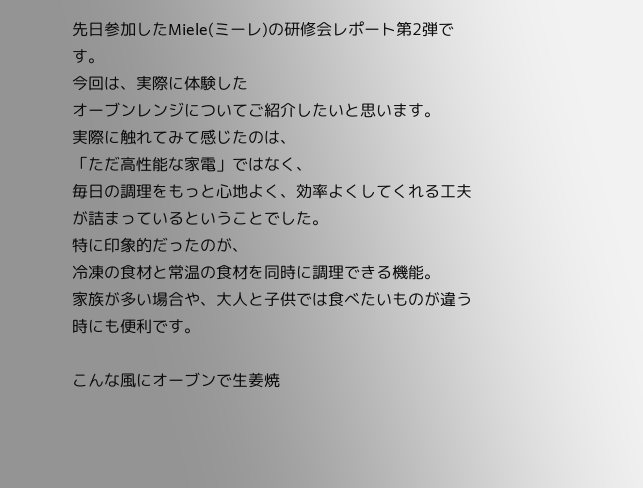先日参加したMiele(ミーレ)の研修会レポート第2弾です。
今回は、実際に体験した
オーブンレンジについてご紹介したいと思います。
実際に触れてみて感じたのは、
「ただ高性能な家電」ではなく、
毎日の調理をもっと心地よく、効率よくしてくれる工夫が詰まっているということでした。
特に印象的だったのが、
冷凍の食材と常温の食材を同時に調理できる機能。
家族が多い場合や、大人と子供では食べたいものが違う時にも便利です。

こんな風にオーブンで生姜焼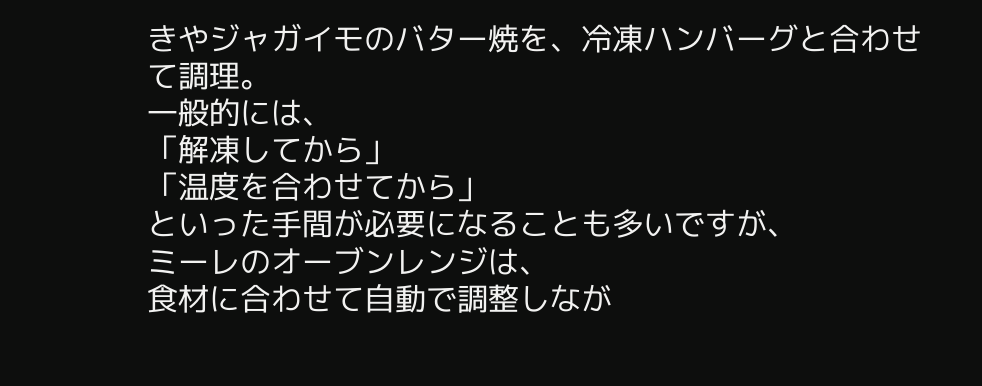きやジャガイモのバター焼を、冷凍ハンバーグと合わせて調理。
一般的には、
「解凍してから」
「温度を合わせてから」
といった手間が必要になることも多いですが、
ミーレのオーブンレンジは、
食材に合わせて自動で調整しなが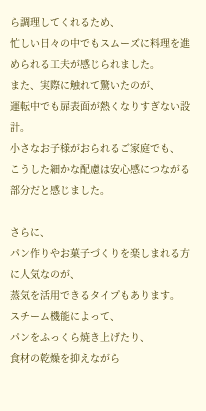ら調理してくれるため、
忙しい日々の中でもスムーズに料理を進められる工夫が感じられました。
また、実際に触れて驚いたのが、
運転中でも扉表面が熱くなりすぎない設計。
小さなお子様がおられるご家庭でも、
こうした細かな配慮は安心感につながる部分だと感じました。

さらに、
パン作りやお菓子づくりを楽しまれる方に人気なのが、
蒸気を活用できるタイプもあります。
スチーム機能によって、
パンをふっくら焼き上げたり、
食材の乾燥を抑えながら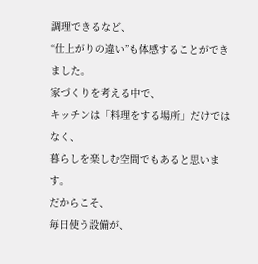調理できるなど、
“仕上がりの違い”も体感することができました。
家づくりを考える中で、
キッチンは「料理をする場所」だけではなく、
暮らしを楽しむ空間でもあると思います。
だからこそ、
毎日使う設備が、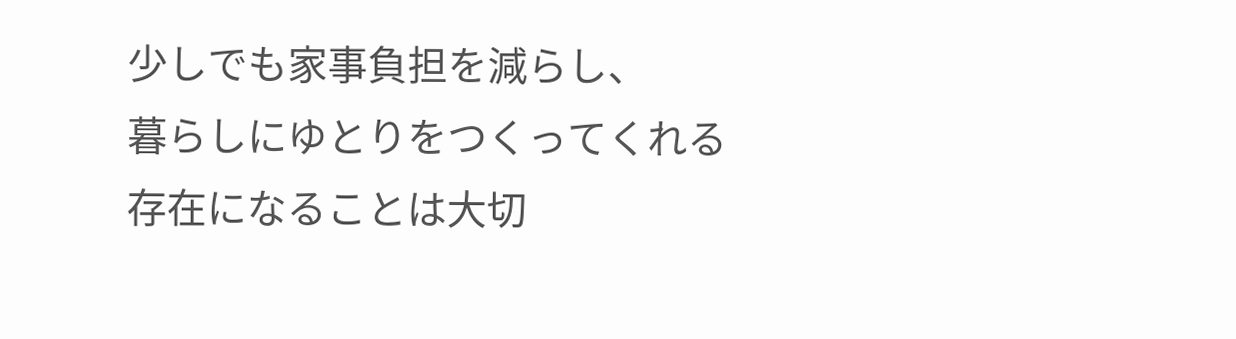少しでも家事負担を減らし、
暮らしにゆとりをつくってくれる存在になることは大切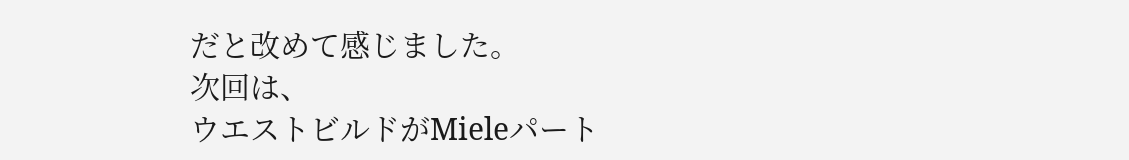だと改めて感じました。
次回は、
ウエストビルドがMieleパート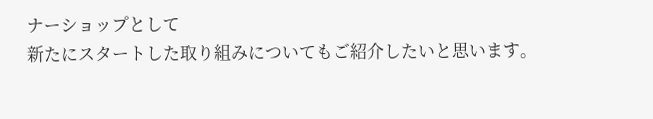ナーショップとして
新たにスタートした取り組みについてもご紹介したいと思います。